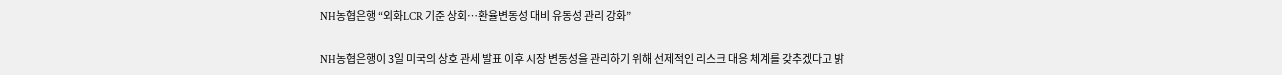NH농협은행 “외화LCR 기준 상회…환율변동성 대비 유동성 관리 강화”

NH농협은행이 3일 미국의 상호 관세 발표 이후 시장 변동성을 관리하기 위해 선제적인 리스크 대응 체계를 갖추겠다고 밝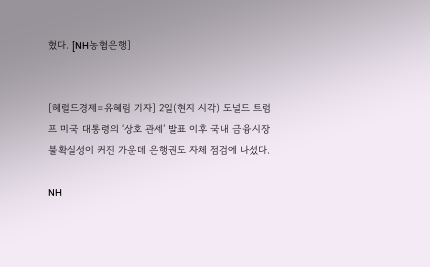혔다. [NH농협은행]


[헤럴드경제=유혜림 기자] 2일(현지 시각) 도널드 트럼프 미국 대통령의 ‘상호 관세’ 발표 이후 국내 금융시장 불확실성이 커진 가운데 은행권도 자체 점검에 나섰다.

NH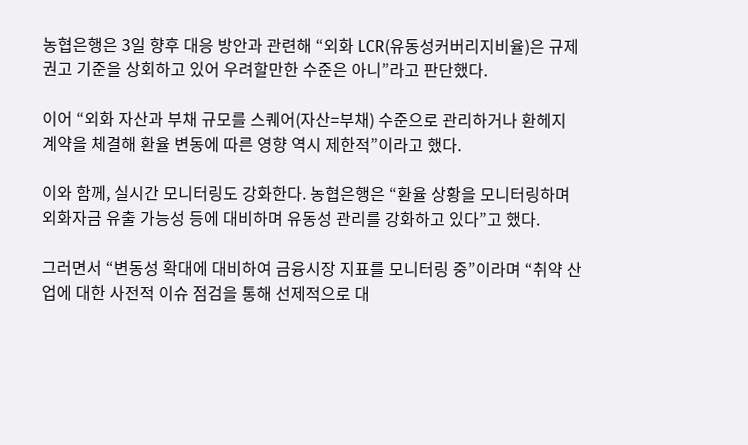농협은행은 3일 향후 대응 방안과 관련해 “외화 LCR(유동성커버리지비율)은 규제 권고 기준을 상회하고 있어 우려할만한 수준은 아니”라고 판단했다.

이어 “외화 자산과 부채 규모를 스퀘어(자산=부채) 수준으로 관리하거나 환헤지 계약을 체결해 환율 변동에 따른 영향 역시 제한적”이라고 했다.

이와 함께, 실시간 모니터링도 강화한다. 농협은행은 “환율 상황을 모니터링하며 외화자금 유출 가능성 등에 대비하며 유동성 관리를 강화하고 있다”고 했다.

그러면서 “변동성 확대에 대비하여 금융시장 지표를 모니터링 중”이라며 “취약 산업에 대한 사전적 이슈 점검을 통해 선제적으로 대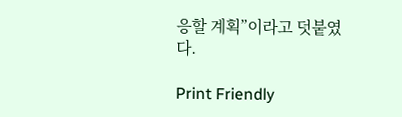응할 계획”이라고 덧붙였다.

Print Friendly